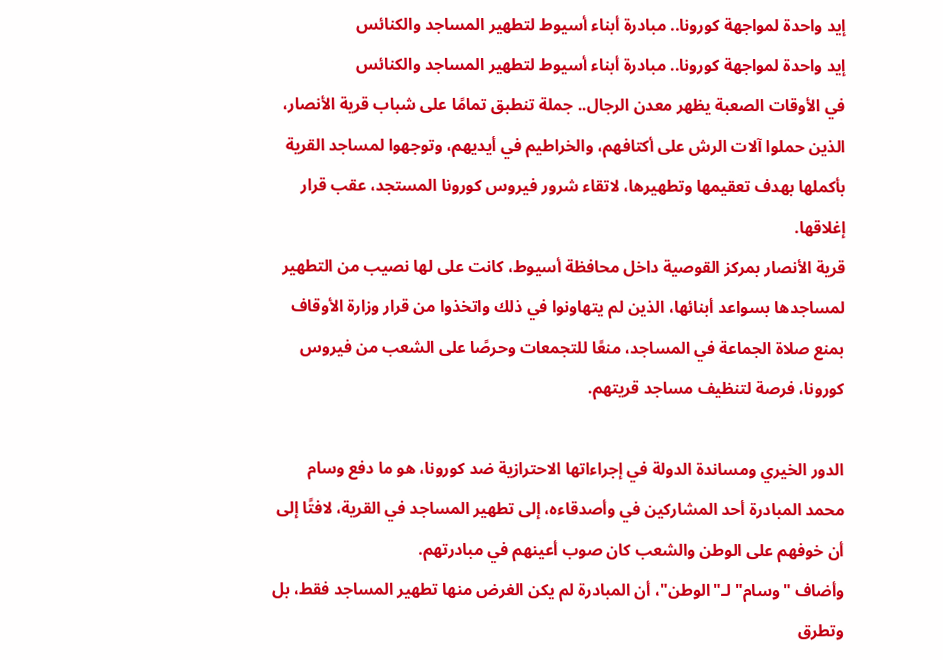إيد واحدة لمواجهة كورونا.. مبادرة أبناء أسيوط لتطهير المساجد والكنائس
إيد واحدة لمواجهة كورونا.. مبادرة أبناء أسيوط لتطهير المساجد والكنائس
في الأوقات الصعبة يظهر معدن الرجال.. جملة تنطبق تمامًا على شباب قرية الأنصار، الذين حملوا آلات الرش على أكتافهم، والخراطيم في أيديهم، وتوجهوا لمساجد القرية بأكملها بهدف تعقيمها وتطهيرها، لاتقاء شرور فيروس كورونا المستجد، عقب قرار إغلاقها.
قرية الأنصار بمركز القوصية داخل محافظة أسيوط، كانت على لها نصيب من التطهير لمساجدها بسواعد أبنائها، الذين لم يتهاونوا في ذلك واتخذوا من قرار وزارة الأوقاف بمنع صلاة الجماعة في المساجد، منعًا للتجمعات وحرصًا على الشعب من فيروس كورونا، فرصة لتنظيف مساجد قريتهم.

الدور الخيري ومساندة الدولة في إجراءاتها الاحترازية ضد كورونا، هو ما دفع وسام محمد المبادرة أحد المشاركين في وأصدقاءه، إلى تطهير المساجد في القرية، لافتًا إلى أن خوفهم على الوطن والشعب كان صوب أعينهم في مبادرتهم.
وأضاف "وسام" لـ"الوطن"، أن المبادرة لم يكن الغرض منها تطهير المساجد فقط، بل وتطرق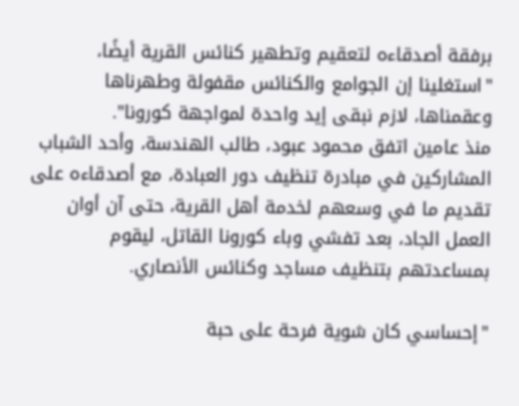برفقة أصدقاءه لتعقيم وتطهير كنائس القرية أيضًا، "استغلينا إن الجوامع والكنائس مقفولة وطهرناها وعقمناها، لازم نبقى إيد واحدة لمواجهة كورونا".
منذ عامين اتفق محمود عبود، طالب الهندسة، وأحد الشباب المشاركين في مبادرة تنظيف دور العبادة، مع أصدقاءه على تقديم ما في وسعهم لخدمة أهل القرية، حتى آن أوان العمل الجاد، بعد تفشي وباء كورونا القاتل، ليقوم بمساعدتهم بتنظيف مساجد وكنائس الأنصاري.

"إحساسي كان شوية فرحة على حبة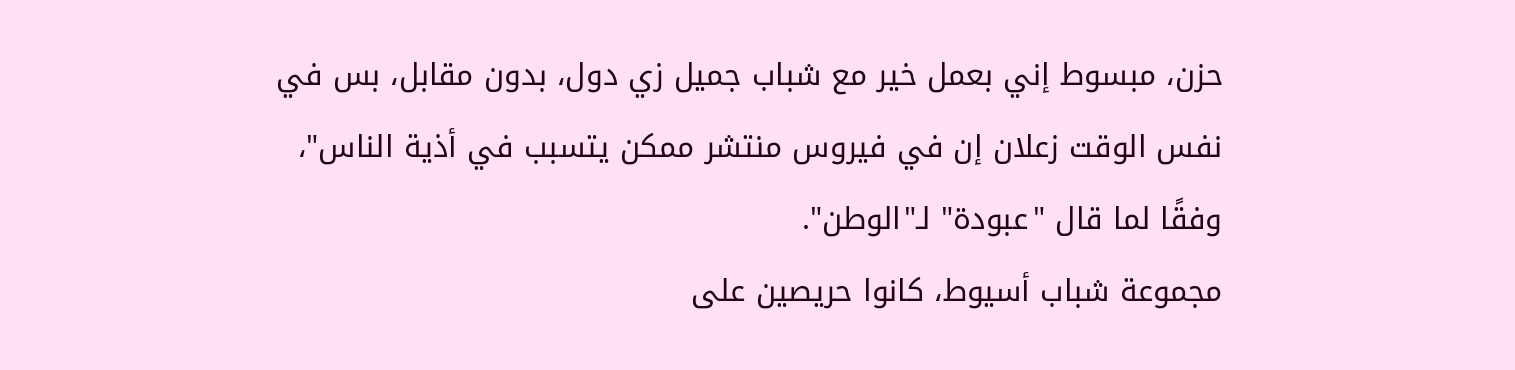حزن، مبسوط إني بعمل خير مع شباب جميل زي دول، بدون مقابل، بس في نفس الوقت زعلان إن في فيروس منتشر ممكن يتسبب في أذية الناس"، وفقًا لما قال "عبودة" لـ"الوطن".
مجموعة شباب أسيوط، كانوا حريصين على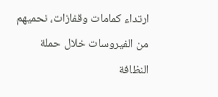ارتداء كمامات وقفازات، نحميهم من الفيروسات خلال حملة النظافة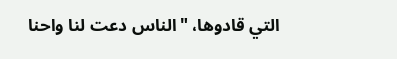التي قادوها، "الناس دعت لنا واحنا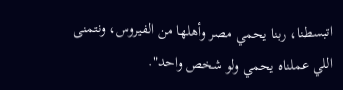اتبسطنا، ربنا يحمي مصر وأهلها من الفيروس، ونتمنى اللي عملناه يحمي ولو شخص واحد".